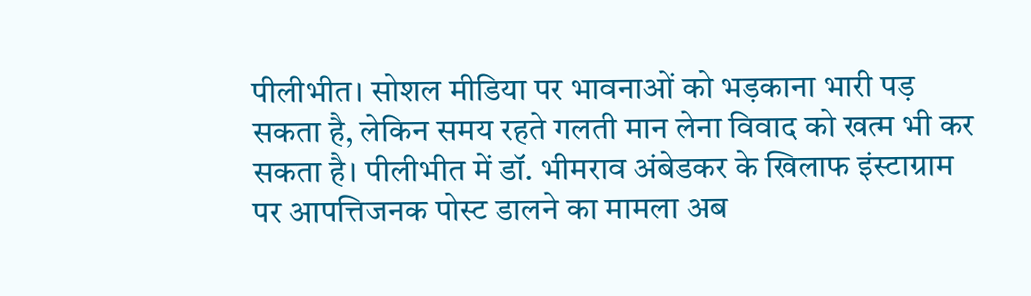पीलीभीत। सोशल मीडिया पर भावनाओं को भड़काना भारी पड़ सकता है, लेकिन समय रहते गलती मान लेना विवाद को खत्म भी कर सकता है। पीलीभीत में डॉ. भीमराव अंबेडकर के खिलाफ इंस्टाग्राम पर आपत्तिजनक पोस्ट डालने का मामला अब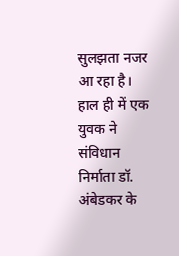सुलझता नजर आ रहा है।
हाल ही में एक युवक ने संविधान निर्माता डॉ. अंबेडकर के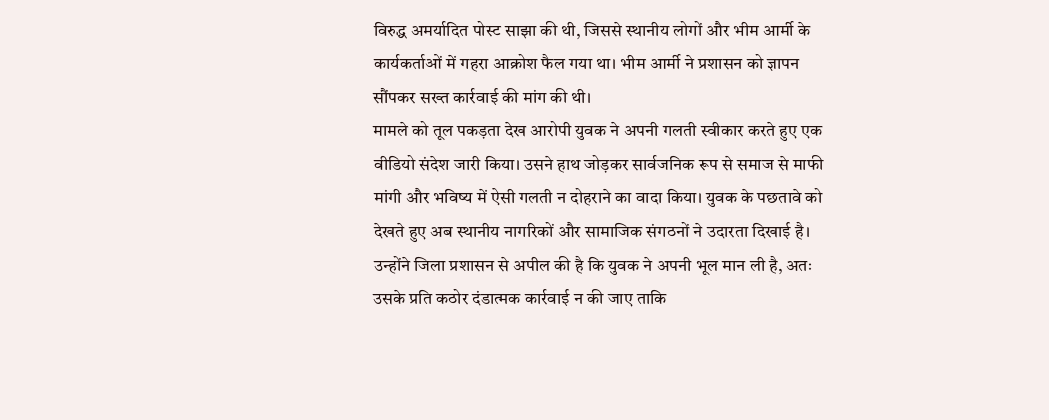विरुद्ध अमर्यादित पोस्ट साझा की थी, जिससे स्थानीय लोगों और भीम आर्मी के कार्यकर्ताओं में गहरा आक्रोश फैल गया था। भीम आर्मी ने प्रशासन को ज्ञापन सौंपकर सख्त कार्रवाई की मांग की थी।
मामले को तूल पकड़ता देख आरोपी युवक ने अपनी गलती स्वीकार करते हुए एक वीडियो संदेश जारी किया। उसने हाथ जोड़कर सार्वजनिक रूप से समाज से माफी मांगी और भविष्य में ऐसी गलती न दोहराने का वादा किया। युवक के पछतावे को देखते हुए अब स्थानीय नागरिकों और सामाजिक संगठनों ने उदारता दिखाई है। उन्होंने जिला प्रशासन से अपील की है कि युवक ने अपनी भूल मान ली है, अतः उसके प्रति कठोर दंडात्मक कार्रवाई न की जाए ताकि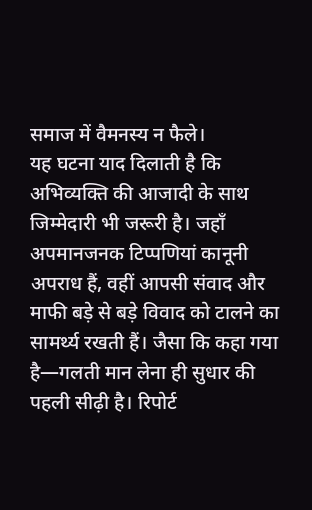समाज में वैमनस्य न फैले।
यह घटना याद दिलाती है कि अभिव्यक्ति की आजादी के साथ जिम्मेदारी भी जरूरी है। जहाँ अपमानजनक टिप्पणियां कानूनी अपराध हैं, वहीं आपसी संवाद और माफी बड़े से बड़े विवाद को टालने का सामर्थ्य रखती हैं। जैसा कि कहा गया है—गलती मान लेना ही सुधार की पहली सीढ़ी है। रिपोर्ट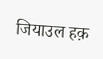जियाउल हक़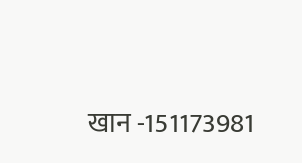खान -151173981